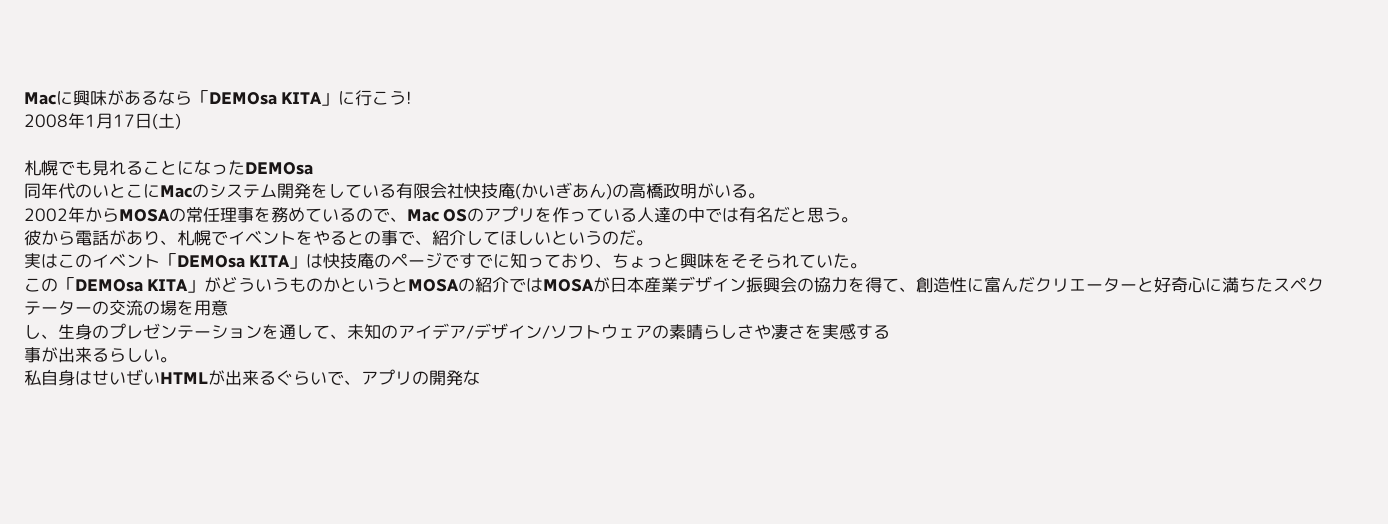Macに興味があるなら「DEMOsa KITA」に行こう!
2008年1月17日(土)

札幌でも見れることになったDEMOsa
同年代のいとこにMacのシステム開発をしている有限会社快技庵(かいぎあん)の高橋政明がいる。
2002年からMOSAの常任理事を務めているので、Mac OSのアプリを作っている人達の中では有名だと思う。
彼から電話があり、札幌でイベントをやるとの事で、紹介してほしいというのだ。
実はこのイベント「DEMOsa KITA」は快技庵のページですでに知っており、ちょっと興味をそそられていた。
この「DEMOsa KITA」がどういうものかというとMOSAの紹介ではMOSAが日本産業デザイン振興会の協力を得て、創造性に富んだクリエーターと好奇心に満ちたスペクテーターの交流の場を用意
し、生身のプレゼンテーションを通して、未知のアイデア/デザイン/ソフトウェアの素晴らしさや凄さを実感する
事が出来るらしい。
私自身はせいぜいHTMLが出来るぐらいで、アプリの開発な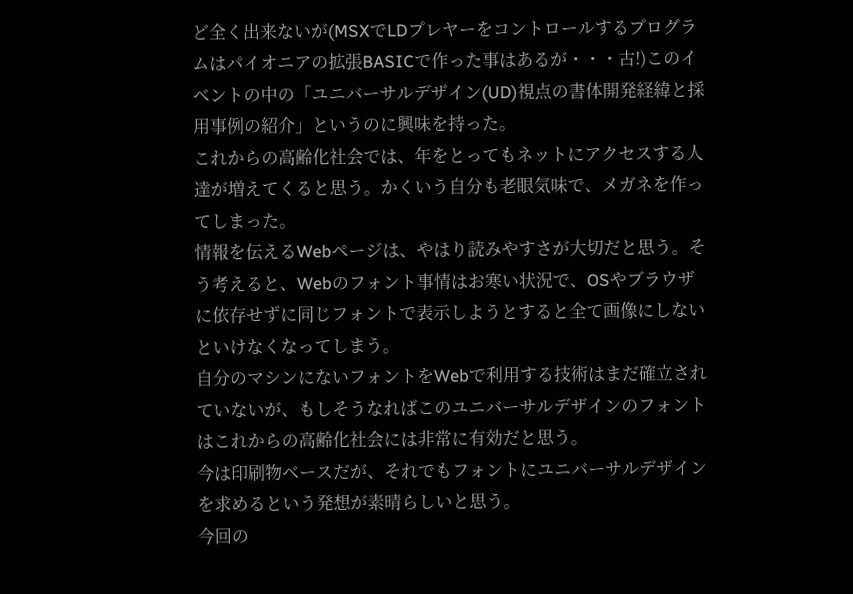ど全く出来ないが(MSXでLDプレヤーをコントロールするプログラムはパイオニアの拡張BASICで作った事はあるが・・・古!)このイベントの中の「ユニバーサルデザイン(UD)視点の書体開発経緯と採用事例の紹介」というのに興味を持った。
これからの高齢化社会では、年をとってもネットにアクセスする人達が増えてくると思う。かくいう自分も老眼気味で、メガネを作ってしまった。
情報を伝えるWebページは、やはり読みやすさが大切だと思う。そう考えると、Webのフォント事情はお寒い状況で、OSやブラウザに依存せずに同じフォントで表示しようとすると全て画像にしないといけなくなってしまう。
自分のマシンにないフォントをWebで利用する技術はまだ確立されていないが、もしそうなればこのユニバーサルデザインのフォントはこれからの高齢化社会には非常に有効だと思う。
今は印刷物ベースだが、それでもフォントにユニバーサルデザインを求めるという発想が素晴らしいと思う。
今回の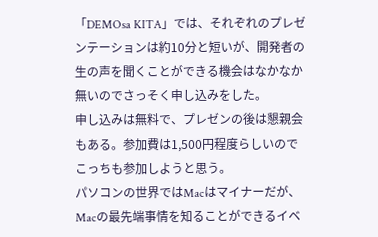「DEMOsa KITA」では、それぞれのプレゼンテーションは約10分と短いが、開発者の生の声を聞くことができる機会はなかなか無いのでさっそく申し込みをした。
申し込みは無料で、プレゼンの後は懇親会もある。参加費は1,500円程度らしいのでこっちも参加しようと思う。
パソコンの世界ではMacはマイナーだが、Macの最先端事情を知ることができるイベ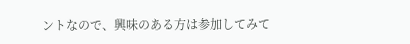ントなので、興味のある方は参加してみて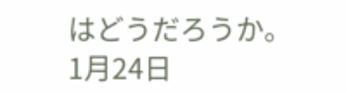はどうだろうか。
1月24日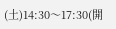(土)14:30〜17:30(開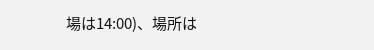場は14:00)、場所は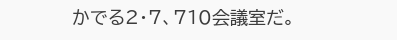かでる2・7、710会議室だ。